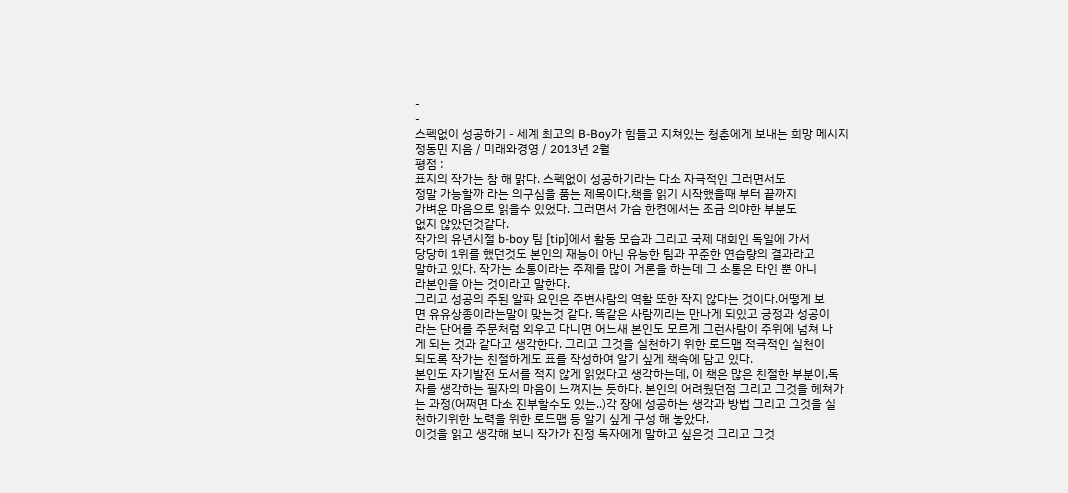-
-
스펙없이 성공하기 - 세계 최고의 B-Boy가 힘들고 지쳐있는 청춘에게 보내는 희망 메시지
정동민 지음 / 미래와경영 / 2013년 2월
평점 :
표지의 작가는 참 해 맑다. 스펙없이 성공하기라는 다소 자극적인 그러면서도
정말 가능할까 라는 의구심을 품는 제목이다.책을 읽기 시작했을때 부터 끝까지
가벼운 마음으로 읽을수 있었다. 그러면서 가슴 한켠에서는 조금 의야한 부분도
없지 않았던것같다.
작가의 유년시절 b-boy 팀 [tip]에서 활동 모습과 그리고 국제 대회인 독일에 가서
당당히 1위를 했던것도 본인의 재능이 아닌 유능한 팀과 꾸준한 연습량의 결과라고
말하고 있다. 작가는 소통이라는 주제를 많이 거론을 하는데 그 소통은 타인 뿐 아니
라본인을 아는 것이라고 말한다.
그리고 성공의 주된 알파 요인은 주변사람의 역활 또한 작지 않다는 것이다.어떻게 보
면 유유상종이라는말이 맞는것 같다. 똑같은 사람끼리는 만나게 되있고 긍정과 성공이
라는 단어를 주문처럼 외우고 다니면 어느새 본인도 모르게 그런사람이 주위에 넘쳐 나
게 되는 것과 같다고 생각한다. 그리고 그것을 실천하기 위한 로드맵 적극적인 실천이
되도록 작가는 친절하게도 표를 작성하여 알기 싶게 책속에 담고 있다.
본인도 자기발전 도서를 적지 않게 읽었다고 생각하는데, 이 책은 많은 친절한 부분이,독
자를 생각하는 필자의 마음이 느껴지는 듯하다. 본인의 어려웠던점 그리고 그것을 헤쳐가
는 과정(어쩌면 다소 진부할수도 있는..)각 장에 성공하는 생각과 방법 그리고 그것을 실
천하기위한 노력을 위한 로드맵 등 알기 싶게 구성 해 놓았다.
이것을 읽고 생각해 보니 작가가 진정 독자에게 말하고 싶은것 그리고 그것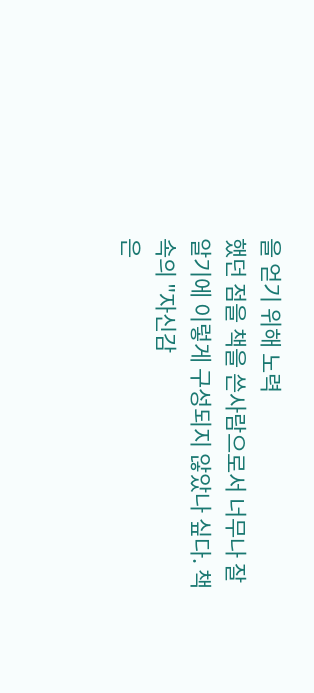을 얻기 위해 노력
했던 점을 책을 쓴사람으로서 너무나 잘알기에 이렇게 구성되지 않았나 싶다. 책속의 "자신감
은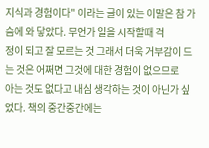지식과 경험이다" 이라는 글이 있는 이말은 참 가슴에 와 닿았다. 무언가 일을 시작할때 걱
정이 되고 잘 모르는 것 그래서 더욱 거부감이 드는 것은 어쩌면 그것에 대한 경험이 없으므로
아는 것도 없다고 내심 생각하는 것이 아닌가 싶었다. 책의 중간중간에는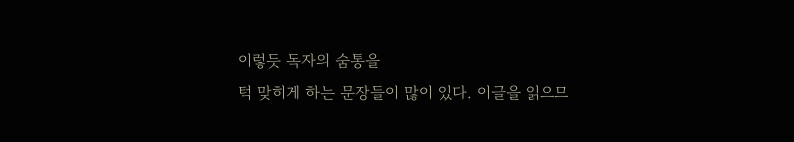이렇듯 독자의 숨통을
턱 맞히게 하는 문장들이 많이 있다. 이글을 읽으므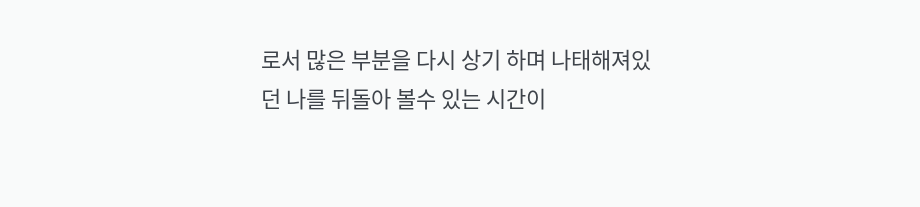로서 많은 부분을 다시 상기 하며 나태해져있
던 나를 뒤돌아 볼수 있는 시간이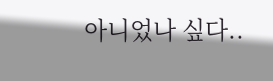아니었나 싶다..